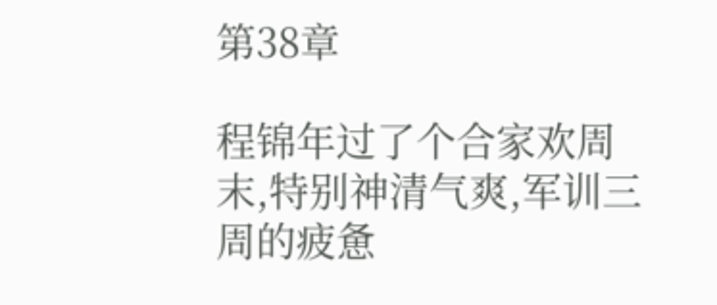第38章

程锦年过了个合家欢周末,特别神清气爽,军训三周的疲惫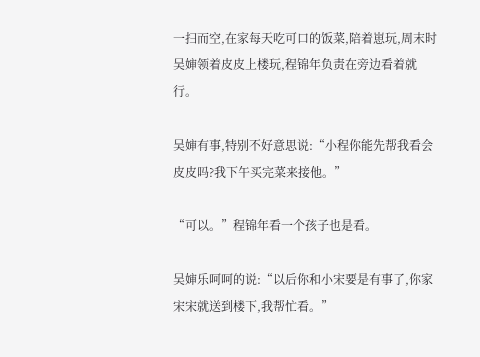一扫而空,在家每天吃可口的饭菜,陪着崽玩,周末时吴婶领着皮皮上楼玩,程锦年负责在旁边看着就行。

吴婶有事,特别不好意思说:“小程你能先帮我看会皮皮吗?我下午买完菜来接他。”

“可以。”程锦年看一个孩子也是看。

吴婶乐呵呵的说:“以后你和小宋要是有事了,你家宋宋就送到楼下,我帮忙看。”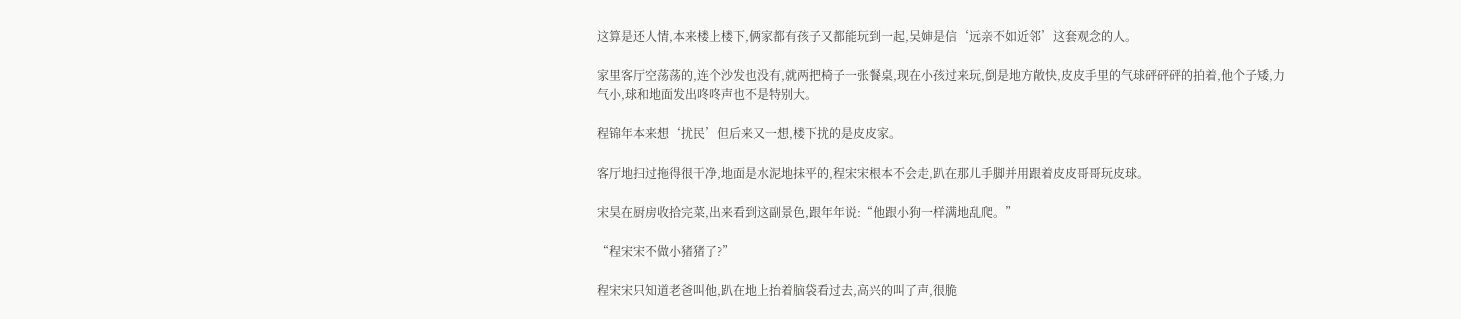这算是还人情,本来楼上楼下,俩家都有孩子又都能玩到一起,吴婶是信‘远亲不如近邻’这套观念的人。

家里客厅空荡荡的,连个沙发也没有,就两把椅子一张餐桌,现在小孩过来玩,倒是地方敞快,皮皮手里的气球砰砰砰的拍着,他个子矮,力气小,球和地面发出咚咚声也不是特别大。

程锦年本来想‘扰民’但后来又一想,楼下扰的是皮皮家。

客厅地扫过拖得很干净,地面是水泥地抹平的,程宋宋根本不会走,趴在那儿手脚并用跟着皮皮哥哥玩皮球。

宋昊在厨房收拾完菜,出来看到这副景色,跟年年说:“他跟小狗一样满地乱爬。”

“程宋宋不做小猪猪了?”

程宋宋只知道老爸叫他,趴在地上抬着脑袋看过去,高兴的叫了声,很脆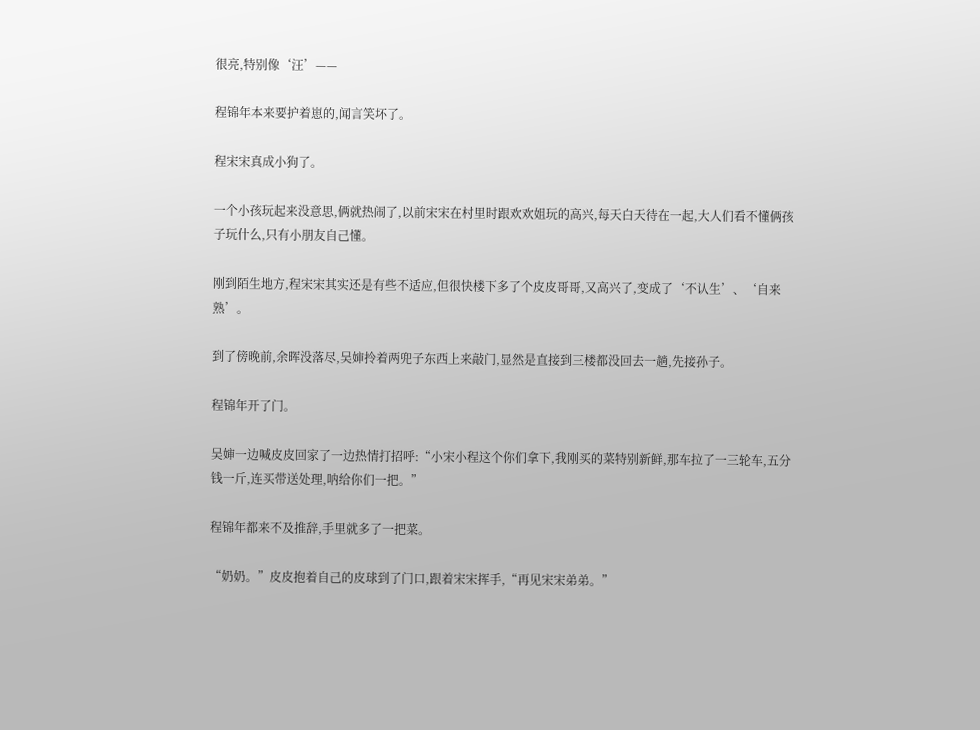很亮,特别像‘汪’——

程锦年本来要护着崽的,闻言笑坏了。

程宋宋真成小狗了。

一个小孩玩起来没意思,俩就热闹了,以前宋宋在村里时跟欢欢姐玩的高兴,每天白天待在一起,大人们看不懂俩孩子玩什么,只有小朋友自己懂。

刚到陌生地方,程宋宋其实还是有些不适应,但很快楼下多了个皮皮哥哥,又高兴了,变成了‘不认生’、‘自来熟’。

到了傍晚前,余晖没落尽,吴婶拎着两兜子东西上来敲门,显然是直接到三楼都没回去一趟,先接孙子。

程锦年开了门。

吴婶一边喊皮皮回家了一边热情打招呼:“小宋小程这个你们拿下,我刚买的菜特别新鲜,那车拉了一三轮车,五分钱一斤,连买带送处理,呐给你们一把。”

程锦年都来不及推辞,手里就多了一把菜。

“奶奶。”皮皮抱着自己的皮球到了门口,跟着宋宋挥手,“再见宋宋弟弟。”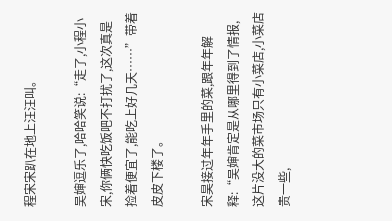程宋宋趴在地上汪汪叫。

吴婶逗乐了,哈哈笑说:“走了,小程小宋,你俩快吃饭吧不打扰了,这次真是捡着便宜了,能吃上好几天……”带着皮皮下楼了。

宋昊接过年年手里的菜,跟年年解释:“吴婶肯定是从哪里得到了情报,这片没大的菜市场只有小菜店,小菜店贵一些,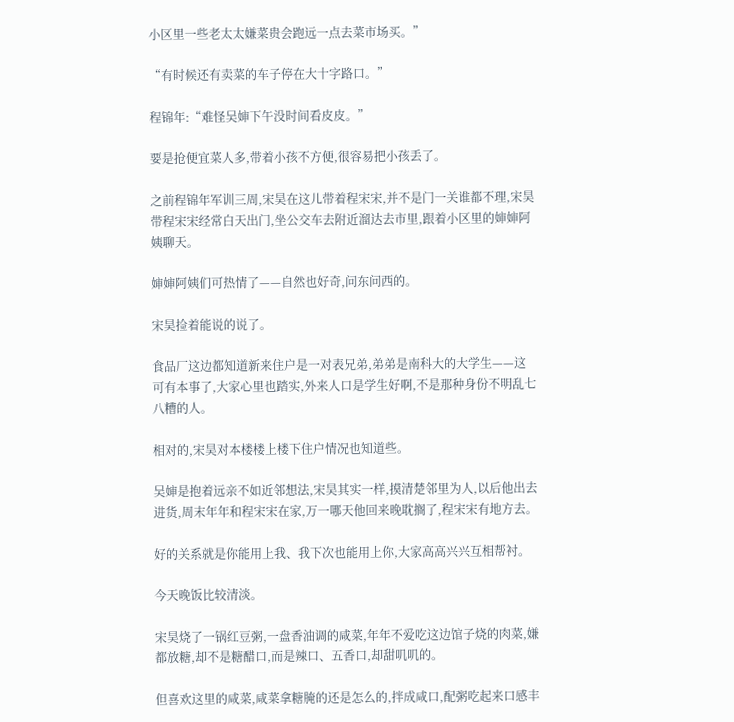小区里一些老太太嫌菜贵会跑远一点去菜市场买。”

“有时候还有卖菜的车子停在大十字路口。”

程锦年:“难怪吴婶下午没时间看皮皮。”

要是抢便宜菜人多,带着小孩不方便,很容易把小孩丢了。

之前程锦年军训三周,宋昊在这儿带着程宋宋,并不是门一关谁都不理,宋昊带程宋宋经常白天出门,坐公交车去附近溜达去市里,跟着小区里的婶婶阿姨聊天。

婶婶阿姨们可热情了——自然也好奇,问东问西的。

宋昊捡着能说的说了。

食品厂这边都知道新来住户是一对表兄弟,弟弟是南科大的大学生——这可有本事了,大家心里也踏实,外来人口是学生好啊,不是那种身份不明乱七八糟的人。

相对的,宋昊对本楼楼上楼下住户情况也知道些。

吴婶是抱着远亲不如近邻想法,宋昊其实一样,摸清楚邻里为人,以后他出去进货,周末年年和程宋宋在家,万一哪天他回来晚耽搁了,程宋宋有地方去。

好的关系就是你能用上我、我下次也能用上你,大家高高兴兴互相帮衬。

今天晚饭比较清淡。

宋昊烧了一锅红豆粥,一盘香油调的咸菜,年年不爱吃这边馆子烧的肉菜,嫌都放糖,却不是糖醋口,而是辣口、五香口,却甜叽叽的。

但喜欢这里的咸菜,咸菜拿糖腌的还是怎么的,拌成咸口,配粥吃起来口感丰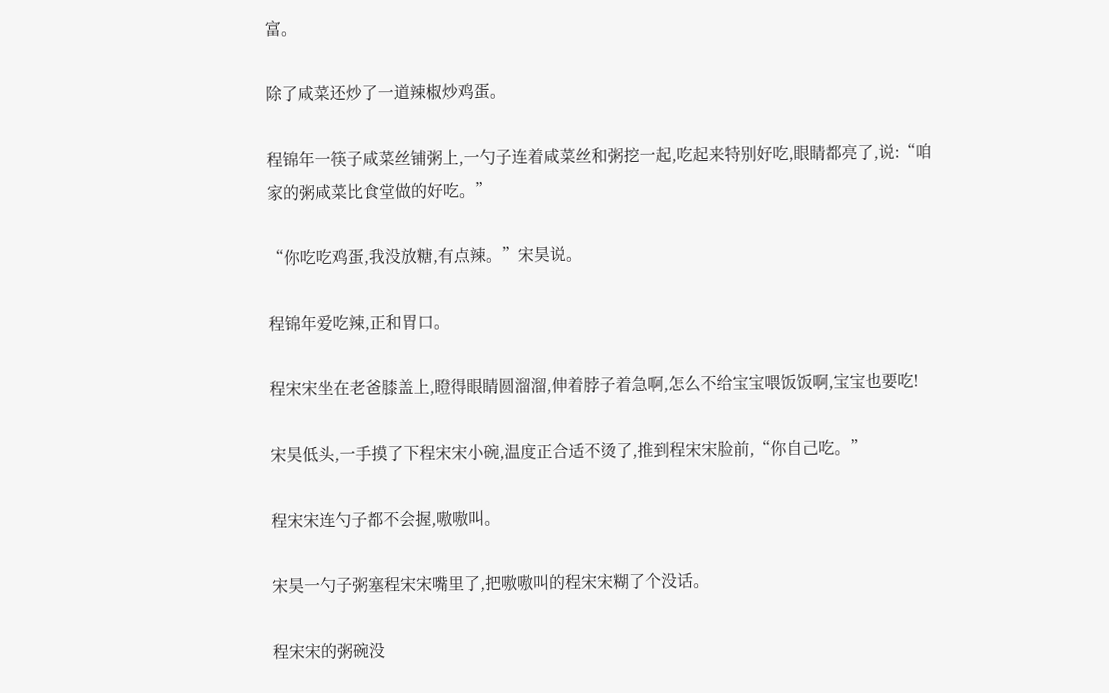富。

除了咸菜还炒了一道辣椒炒鸡蛋。

程锦年一筷子咸菜丝铺粥上,一勺子连着咸菜丝和粥挖一起,吃起来特别好吃,眼睛都亮了,说:“咱家的粥咸菜比食堂做的好吃。”

“你吃吃鸡蛋,我没放糖,有点辣。”宋昊说。

程锦年爱吃辣,正和胃口。

程宋宋坐在老爸膝盖上,瞪得眼睛圆溜溜,伸着脖子着急啊,怎么不给宝宝喂饭饭啊,宝宝也要吃!

宋昊低头,一手摸了下程宋宋小碗,温度正合适不烫了,推到程宋宋脸前,“你自己吃。”

程宋宋连勺子都不会握,嗷嗷叫。

宋昊一勺子粥塞程宋宋嘴里了,把嗷嗷叫的程宋宋糊了个没话。

程宋宋的粥碗没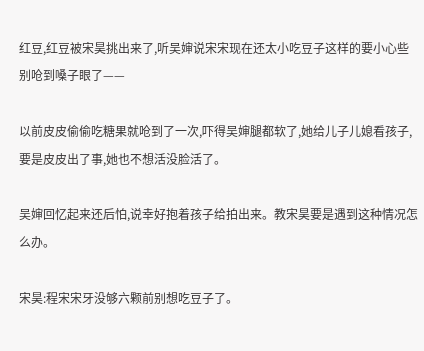红豆,红豆被宋昊挑出来了,听吴婶说宋宋现在还太小吃豆子这样的要小心些别呛到嗓子眼了——

以前皮皮偷偷吃糖果就呛到了一次,吓得吴婶腿都软了,她给儿子儿媳看孩子,要是皮皮出了事,她也不想活没脸活了。

吴婶回忆起来还后怕,说幸好抱着孩子给拍出来。教宋昊要是遇到这种情况怎么办。

宋昊:程宋宋牙没够六颗前别想吃豆子了。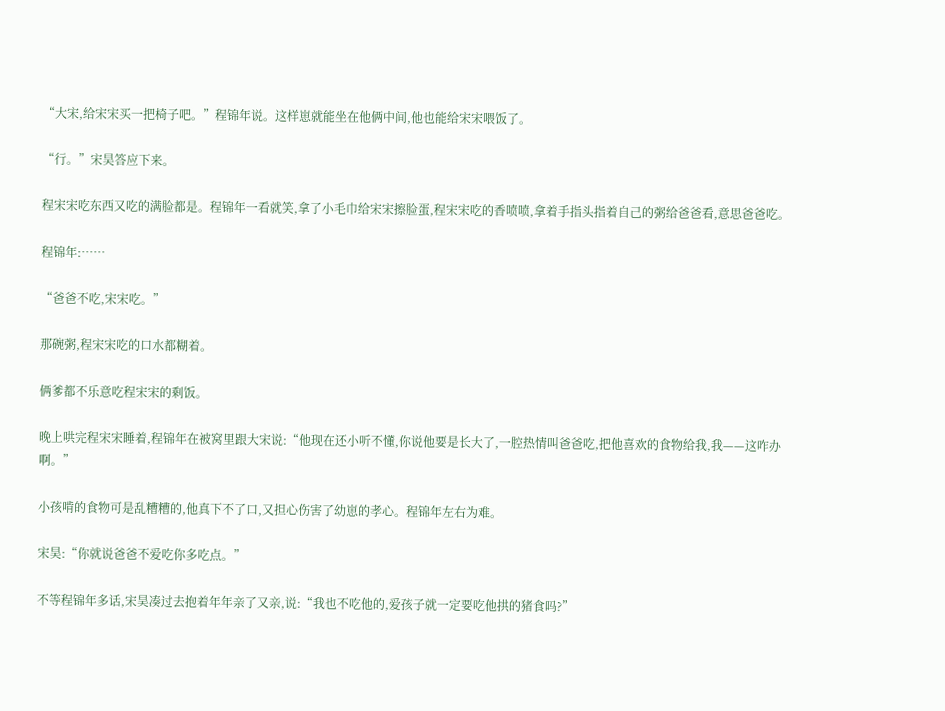“大宋,给宋宋买一把椅子吧。”程锦年说。这样崽就能坐在他俩中间,他也能给宋宋喂饭了。

“行。”宋昊答应下来。

程宋宋吃东西又吃的满脸都是。程锦年一看就笑,拿了小毛巾给宋宋擦脸蛋,程宋宋吃的香喷喷,拿着手指头指着自己的粥给爸爸看,意思爸爸吃。

程锦年:……

“爸爸不吃,宋宋吃。”

那碗粥,程宋宋吃的口水都糊着。

俩爹都不乐意吃程宋宋的剩饭。

晚上哄完程宋宋睡着,程锦年在被窝里跟大宋说:“他现在还小听不懂,你说他要是长大了,一腔热情叫爸爸吃,把他喜欢的食物给我,我——这咋办啊。”

小孩啃的食物可是乱糟糟的,他真下不了口,又担心伤害了幼崽的孝心。程锦年左右为难。

宋昊:“你就说爸爸不爱吃你多吃点。”

不等程锦年多话,宋昊凑过去抱着年年亲了又亲,说:“我也不吃他的,爱孩子就一定要吃他拱的猪食吗?”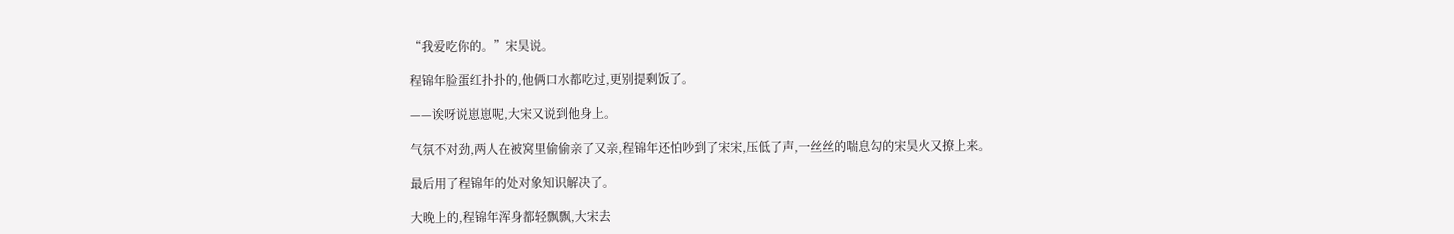“我爱吃你的。”宋昊说。

程锦年脸蛋红扑扑的,他俩口水都吃过,更别提剩饭了。

——诶呀说崽崽呢,大宋又说到他身上。

气氛不对劲,两人在被窝里偷偷亲了又亲,程锦年还怕吵到了宋宋,压低了声,一丝丝的喘息勾的宋昊火又撩上来。

最后用了程锦年的处对象知识解决了。

大晚上的,程锦年浑身都轻飘飘,大宋去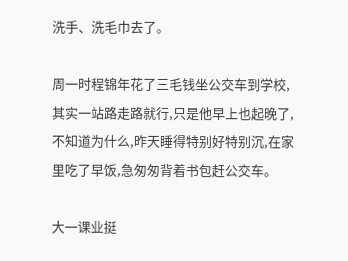洗手、洗毛巾去了。

周一时程锦年花了三毛钱坐公交车到学校,其实一站路走路就行,只是他早上也起晚了,不知道为什么,昨天睡得特别好特别沉,在家里吃了早饭,急匆匆背着书包赶公交车。

大一课业挺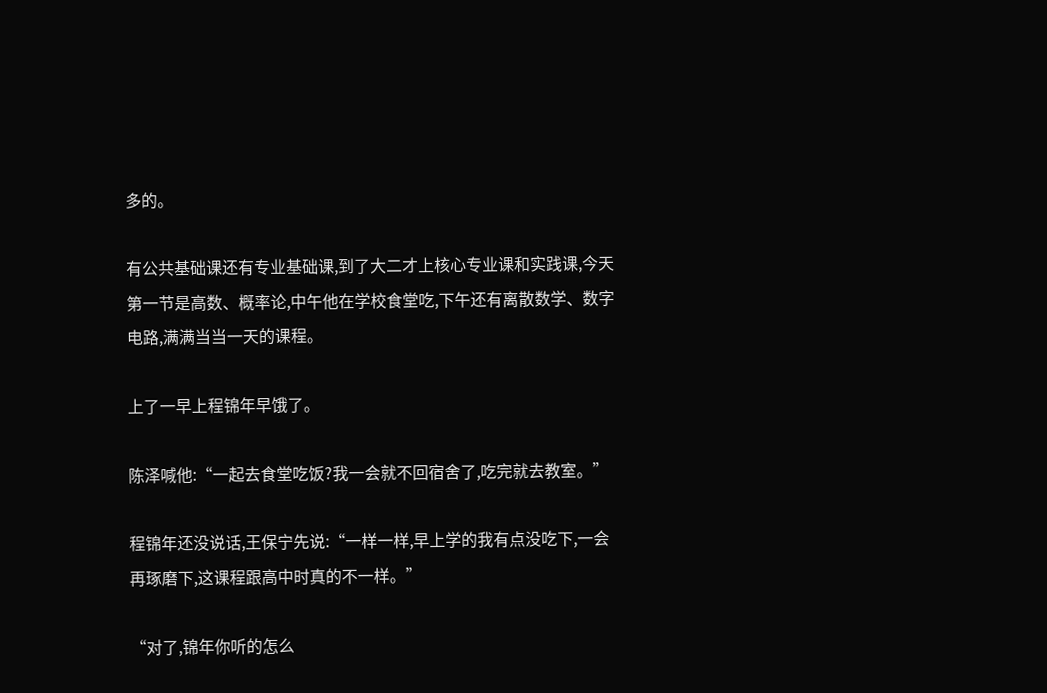多的。

有公共基础课还有专业基础课,到了大二才上核心专业课和实践课,今天第一节是高数、概率论,中午他在学校食堂吃,下午还有离散数学、数字电路,满满当当一天的课程。

上了一早上程锦年早饿了。

陈泽喊他:“一起去食堂吃饭?我一会就不回宿舍了,吃完就去教室。”

程锦年还没说话,王保宁先说:“一样一样,早上学的我有点没吃下,一会再琢磨下,这课程跟高中时真的不一样。”

“对了,锦年你听的怎么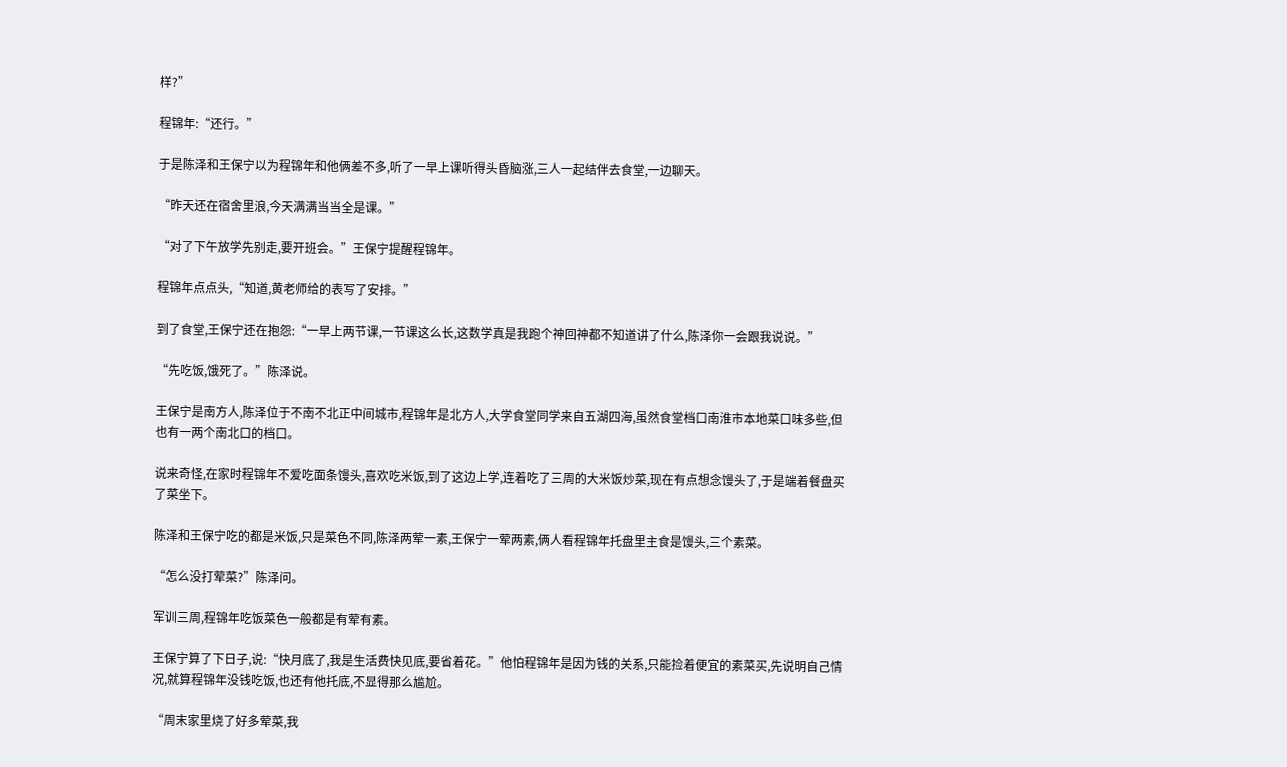样?”

程锦年:“还行。”

于是陈泽和王保宁以为程锦年和他俩差不多,听了一早上课听得头昏脑涨,三人一起结伴去食堂,一边聊天。

“昨天还在宿舍里浪,今天满满当当全是课。”

“对了下午放学先别走,要开班会。”王保宁提醒程锦年。

程锦年点点头,“知道,黄老师给的表写了安排。”

到了食堂,王保宁还在抱怨:“一早上两节课,一节课这么长,这数学真是我跑个神回神都不知道讲了什么,陈泽你一会跟我说说。”

“先吃饭,饿死了。”陈泽说。

王保宁是南方人,陈泽位于不南不北正中间城市,程锦年是北方人,大学食堂同学来自五湖四海,虽然食堂档口南淮市本地菜口味多些,但也有一两个南北口的档口。

说来奇怪,在家时程锦年不爱吃面条馒头,喜欢吃米饭,到了这边上学,连着吃了三周的大米饭炒菜,现在有点想念馒头了,于是端着餐盘买了菜坐下。

陈泽和王保宁吃的都是米饭,只是菜色不同,陈泽两荤一素,王保宁一荤两素,俩人看程锦年托盘里主食是馒头,三个素菜。

“怎么没打荤菜?”陈泽问。

军训三周,程锦年吃饭菜色一般都是有荤有素。

王保宁算了下日子,说:“快月底了,我是生活费快见底,要省着花。”他怕程锦年是因为钱的关系,只能捡着便宜的素菜买,先说明自己情况,就算程锦年没钱吃饭,也还有他托底,不显得那么尴尬。

“周末家里烧了好多荤菜,我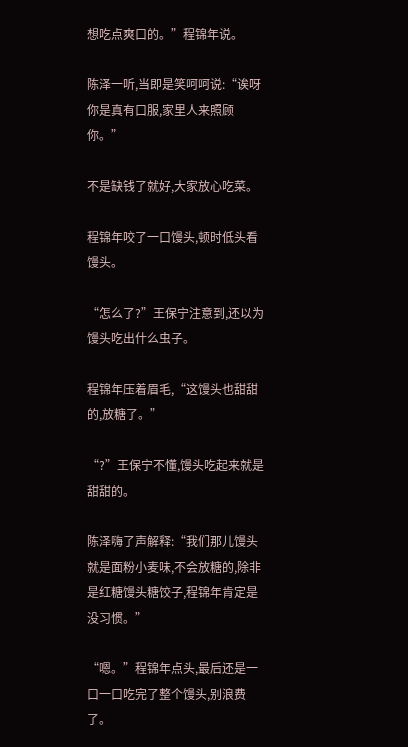想吃点爽口的。”程锦年说。

陈泽一听,当即是笑呵呵说:“诶呀你是真有口服,家里人来照顾你。”

不是缺钱了就好,大家放心吃菜。

程锦年咬了一口馒头,顿时低头看馒头。

“怎么了?”王保宁注意到,还以为馒头吃出什么虫子。

程锦年压着眉毛,“这馒头也甜甜的,放糖了。”

“?”王保宁不懂,馒头吃起来就是甜甜的。

陈泽嗨了声解释:“我们那儿馒头就是面粉小麦味,不会放糖的,除非是红糖馒头糖饺子,程锦年肯定是没习惯。”

“嗯。”程锦年点头,最后还是一口一口吃完了整个馒头,别浪费了。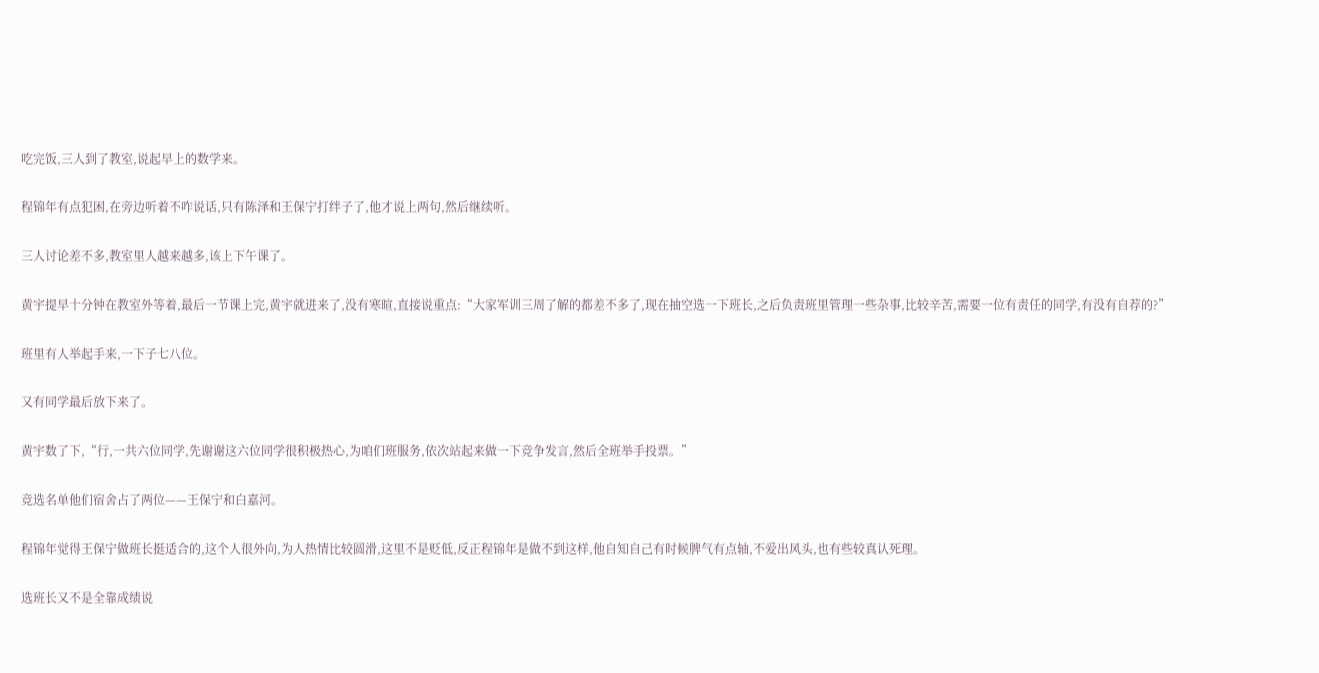吃完饭,三人到了教室,说起早上的数学来。

程锦年有点犯困,在旁边听着不咋说话,只有陈泽和王保宁打绊子了,他才说上两句,然后继续听。

三人讨论差不多,教室里人越来越多,该上下午课了。

黄宇提早十分钟在教室外等着,最后一节课上完,黄宇就进来了,没有寒暄,直接说重点:“大家军训三周了解的都差不多了,现在抽空选一下班长,之后负责班里管理一些杂事,比较辛苦,需要一位有责任的同学,有没有自荐的?”

班里有人举起手来,一下子七八位。

又有同学最后放下来了。

黄宇数了下,“行,一共六位同学,先谢谢这六位同学很积极热心,为咱们班服务,依次站起来做一下竞争发言,然后全班举手投票。”

竞选名单他们宿舍占了两位——王保宁和白嘉河。

程锦年觉得王保宁做班长挺适合的,这个人很外向,为人热情比较圆滑,这里不是贬低,反正程锦年是做不到这样,他自知自己有时候脾气有点轴,不爱出风头,也有些较真认死理。

选班长又不是全靠成绩说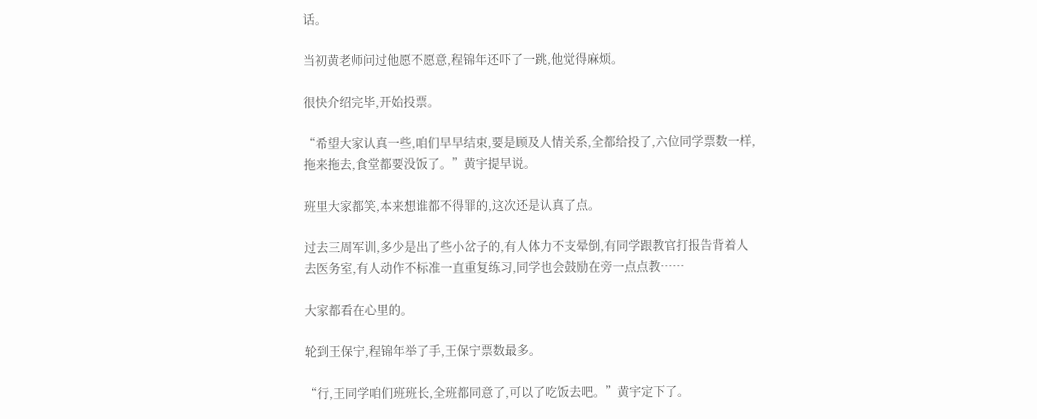话。

当初黄老师问过他愿不愿意,程锦年还吓了一跳,他觉得麻烦。

很快介绍完毕,开始投票。

“希望大家认真一些,咱们早早结束,要是顾及人情关系,全都给投了,六位同学票数一样,拖来拖去,食堂都要没饭了。”黄宇提早说。

班里大家都笑,本来想谁都不得罪的,这次还是认真了点。

过去三周军训,多少是出了些小岔子的,有人体力不支晕倒,有同学跟教官打报告背着人去医务室,有人动作不标准一直重复练习,同学也会鼓励在旁一点点教……

大家都看在心里的。

轮到王保宁,程锦年举了手,王保宁票数最多。

“行,王同学咱们班班长,全班都同意了,可以了吃饭去吧。”黄宇定下了。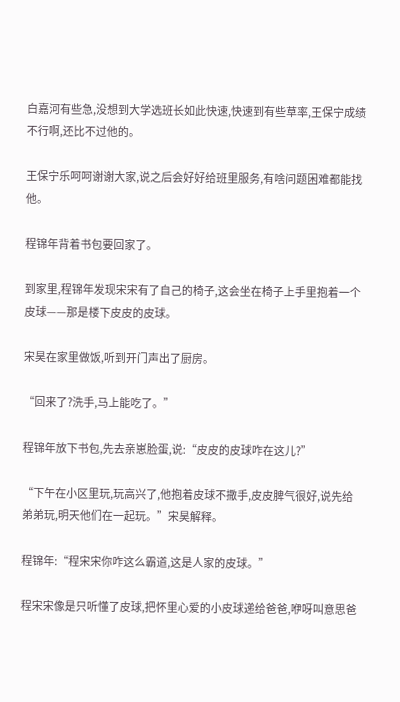白嘉河有些急,没想到大学选班长如此快速,快速到有些草率,王保宁成绩不行啊,还比不过他的。

王保宁乐呵呵谢谢大家,说之后会好好给班里服务,有啥问题困难都能找他。

程锦年背着书包要回家了。

到家里,程锦年发现宋宋有了自己的椅子,这会坐在椅子上手里抱着一个皮球——那是楼下皮皮的皮球。

宋昊在家里做饭,听到开门声出了厨房。

“回来了?洗手,马上能吃了。”

程锦年放下书包,先去亲崽脸蛋,说:“皮皮的皮球咋在这儿?”

“下午在小区里玩,玩高兴了,他抱着皮球不撒手,皮皮脾气很好,说先给弟弟玩,明天他们在一起玩。”宋昊解释。

程锦年:“程宋宋你咋这么霸道,这是人家的皮球。”

程宋宋像是只听懂了皮球,把怀里心爱的小皮球递给爸爸,咿呀叫意思爸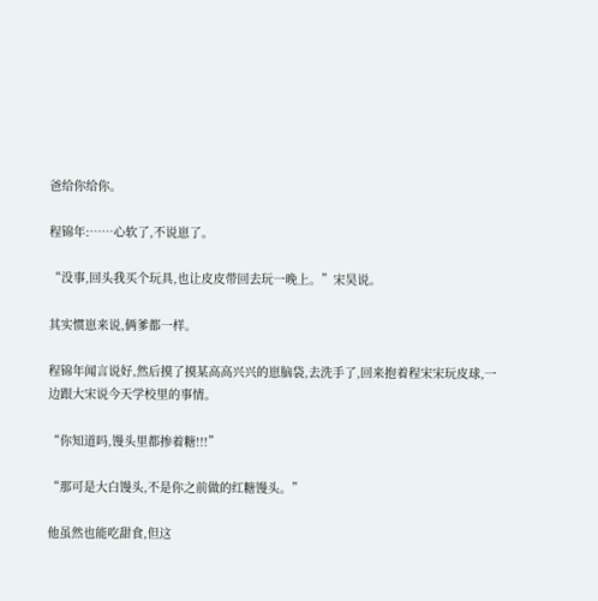爸给你给你。

程锦年:……心软了,不说崽了。

“没事,回头我买个玩具,也让皮皮带回去玩一晚上。”宋昊说。

其实惯崽来说,俩爹都一样。

程锦年闻言说好,然后摸了摸某高高兴兴的崽脑袋,去洗手了,回来抱着程宋宋玩皮球,一边跟大宋说今天学校里的事情。

“你知道吗,馒头里都掺着糖!!!”

“那可是大白馒头,不是你之前做的红糖馒头。”

他虽然也能吃甜食,但这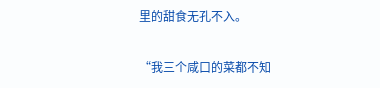里的甜食无孔不入。

“我三个咸口的菜都不知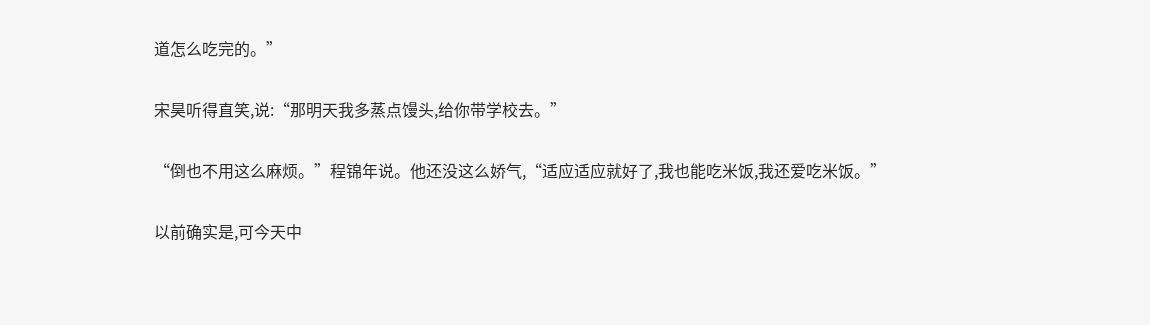道怎么吃完的。”

宋昊听得直笑,说:“那明天我多蒸点馒头,给你带学校去。”

“倒也不用这么麻烦。”程锦年说。他还没这么娇气,“适应适应就好了,我也能吃米饭,我还爱吃米饭。”

以前确实是,可今天中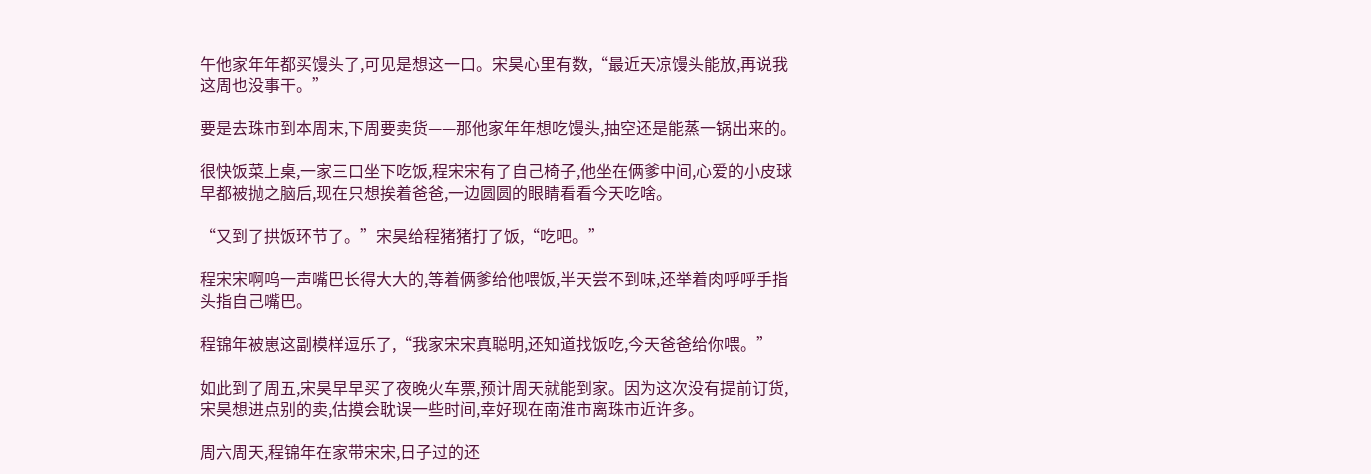午他家年年都买馒头了,可见是想这一口。宋昊心里有数,“最近天凉馒头能放,再说我这周也没事干。”

要是去珠市到本周末,下周要卖货——那他家年年想吃馒头,抽空还是能蒸一锅出来的。

很快饭菜上桌,一家三口坐下吃饭,程宋宋有了自己椅子,他坐在俩爹中间,心爱的小皮球早都被抛之脑后,现在只想挨着爸爸,一边圆圆的眼睛看看今天吃啥。

“又到了拱饭环节了。”宋昊给程猪猪打了饭,“吃吧。”

程宋宋啊呜一声嘴巴长得大大的,等着俩爹给他喂饭,半天尝不到味,还举着肉呼呼手指头指自己嘴巴。

程锦年被崽这副模样逗乐了,“我家宋宋真聪明,还知道找饭吃,今天爸爸给你喂。”

如此到了周五,宋昊早早买了夜晚火车票,预计周天就能到家。因为这次没有提前订货,宋昊想进点别的卖,估摸会耽误一些时间,幸好现在南淮市离珠市近许多。

周六周天,程锦年在家带宋宋,日子过的还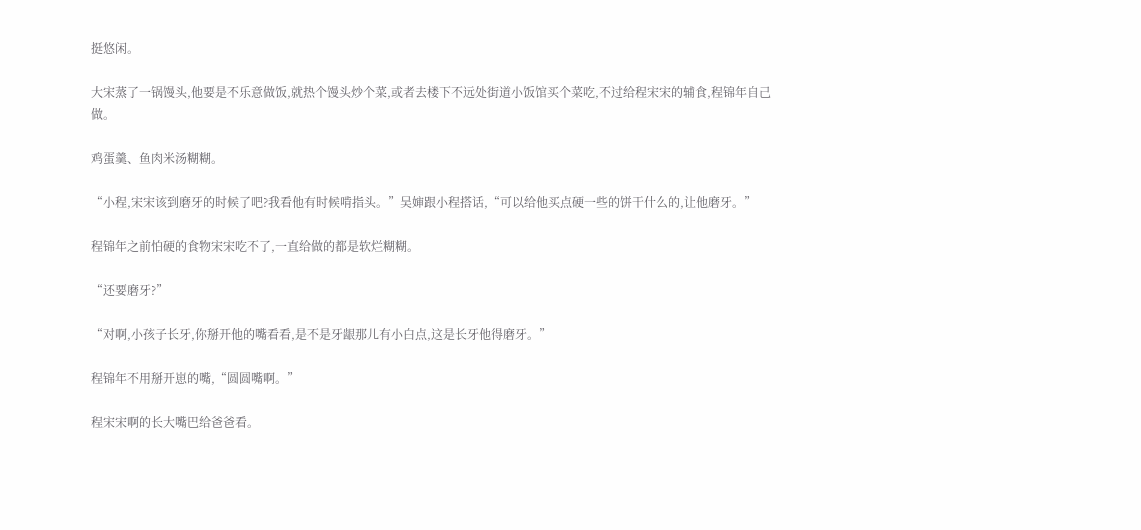挺悠闲。

大宋蒸了一锅馒头,他要是不乐意做饭,就热个馒头炒个菜,或者去楼下不远处街道小饭馆买个菜吃,不过给程宋宋的辅食,程锦年自己做。

鸡蛋羹、鱼肉米汤糊糊。

“小程,宋宋该到磨牙的时候了吧?我看他有时候啃指头。”吴婶跟小程搭话,“可以给他买点硬一些的饼干什么的,让他磨牙。”

程锦年之前怕硬的食物宋宋吃不了,一直给做的都是软烂糊糊。

“还要磨牙?”

“对啊,小孩子长牙,你掰开他的嘴看看,是不是牙龈那儿有小白点,这是长牙他得磨牙。”

程锦年不用掰开崽的嘴,“圆圆嘴啊。”

程宋宋啊的长大嘴巴给爸爸看。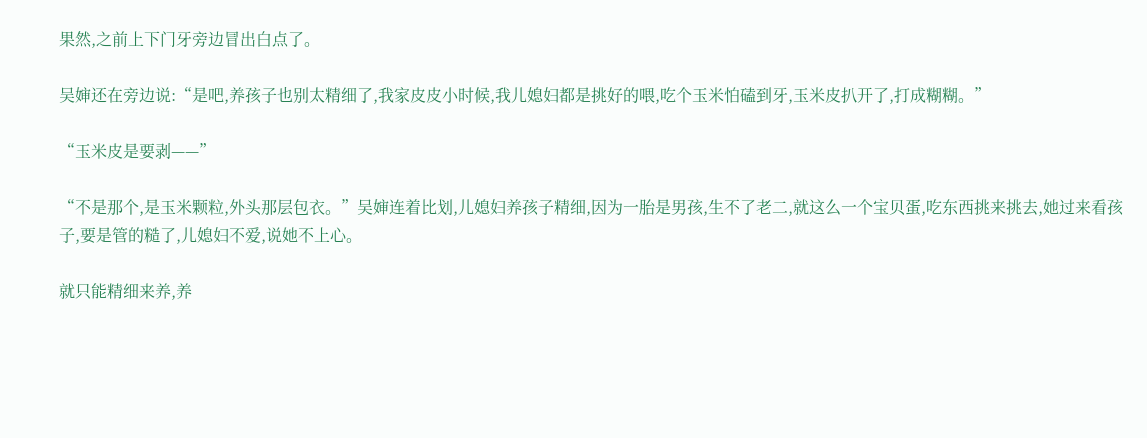果然,之前上下门牙旁边冒出白点了。

吴婶还在旁边说:“是吧,养孩子也别太精细了,我家皮皮小时候,我儿媳妇都是挑好的喂,吃个玉米怕磕到牙,玉米皮扒开了,打成糊糊。”

“玉米皮是要剥——”

“不是那个,是玉米颗粒,外头那层包衣。”吴婶连着比划,儿媳妇养孩子精细,因为一胎是男孩,生不了老二,就这么一个宝贝蛋,吃东西挑来挑去,她过来看孩子,要是管的糙了,儿媳妇不爱,说她不上心。

就只能精细来养,养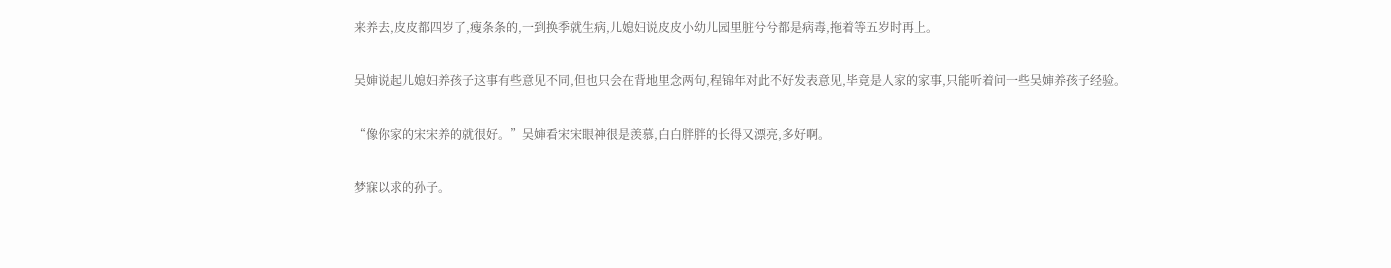来养去,皮皮都四岁了,瘦条条的,一到换季就生病,儿媳妇说皮皮小幼儿园里脏兮兮都是病毒,拖着等五岁时再上。

吴婶说起儿媳妇养孩子这事有些意见不同,但也只会在背地里念两句,程锦年对此不好发表意见,毕竟是人家的家事,只能听着问一些吴婶养孩子经验。

“像你家的宋宋养的就很好。”吴婶看宋宋眼神很是羡慕,白白胖胖的长得又漂亮,多好啊。

梦寐以求的孙子。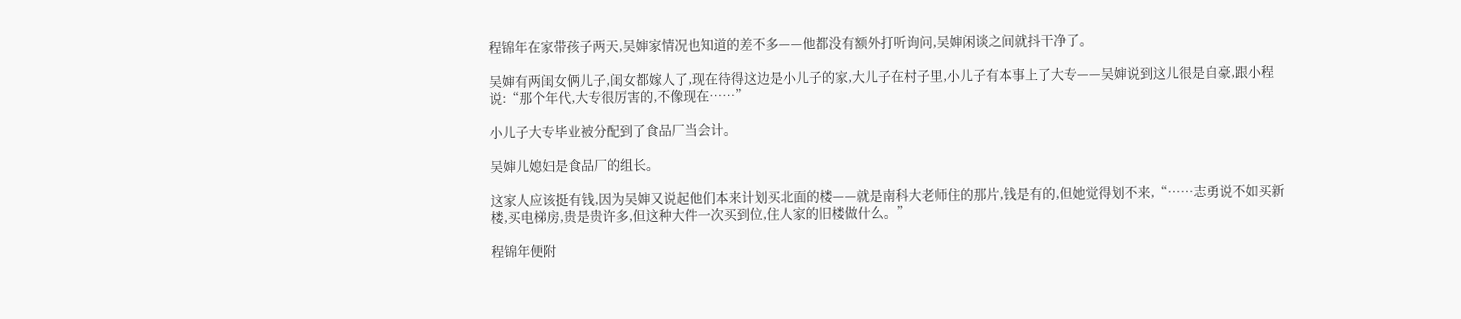程锦年在家带孩子两天,吴婶家情况也知道的差不多——他都没有额外打听询问,吴婶闲谈之间就抖干净了。

吴婶有两闺女俩儿子,闺女都嫁人了,现在待得这边是小儿子的家,大儿子在村子里,小儿子有本事上了大专——吴婶说到这儿很是自豪,跟小程说:“那个年代,大专很厉害的,不像现在……”

小儿子大专毕业被分配到了食品厂当会计。

吴婶儿媳妇是食品厂的组长。

这家人应该挺有钱,因为吴婶又说起他们本来计划买北面的楼——就是南科大老师住的那片,钱是有的,但她觉得划不来,“……志勇说不如买新楼,买电梯房,贵是贵许多,但这种大件一次买到位,住人家的旧楼做什么。”

程锦年便附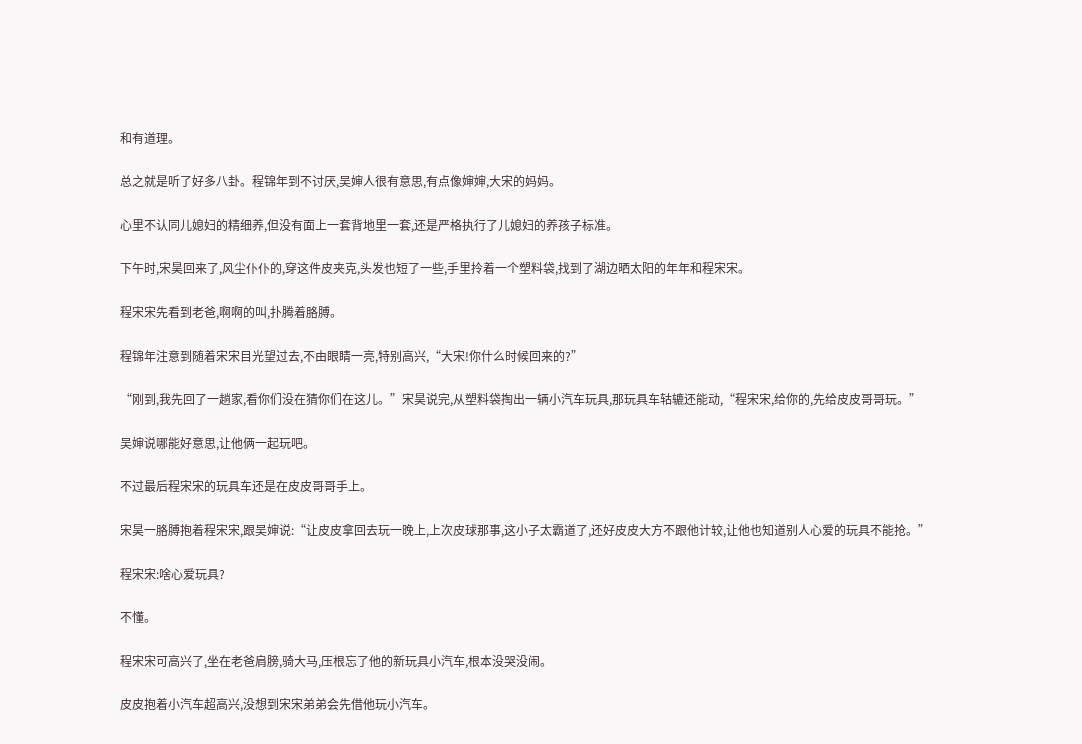和有道理。

总之就是听了好多八卦。程锦年到不讨厌,吴婶人很有意思,有点像婶婶,大宋的妈妈。

心里不认同儿媳妇的精细养,但没有面上一套背地里一套,还是严格执行了儿媳妇的养孩子标准。

下午时,宋昊回来了,风尘仆仆的,穿这件皮夹克,头发也短了一些,手里拎着一个塑料袋,找到了湖边晒太阳的年年和程宋宋。

程宋宋先看到老爸,啊啊的叫,扑腾着胳膊。

程锦年注意到随着宋宋目光望过去,不由眼睛一亮,特别高兴,“大宋!你什么时候回来的?”

“刚到,我先回了一趟家,看你们没在猜你们在这儿。”宋昊说完,从塑料袋掏出一辆小汽车玩具,那玩具车轱辘还能动,“程宋宋,给你的,先给皮皮哥哥玩。”

吴婶说哪能好意思,让他俩一起玩吧。

不过最后程宋宋的玩具车还是在皮皮哥哥手上。

宋昊一胳膊抱着程宋宋,跟吴婶说:“让皮皮拿回去玩一晚上,上次皮球那事,这小子太霸道了,还好皮皮大方不跟他计较,让他也知道别人心爱的玩具不能抢。”

程宋宋:啥心爱玩具?

不懂。

程宋宋可高兴了,坐在老爸肩膀,骑大马,压根忘了他的新玩具小汽车,根本没哭没闹。

皮皮抱着小汽车超高兴,没想到宋宋弟弟会先借他玩小汽车。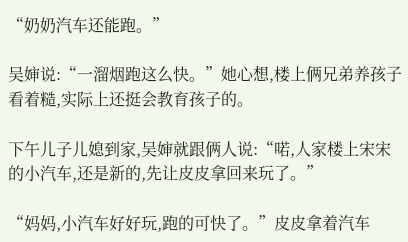“奶奶汽车还能跑。”

吴婶说:“一溜烟跑这么快。”她心想,楼上俩兄弟养孩子看着糙,实际上还挺会教育孩子的。

下午儿子儿媳到家,吴婶就跟俩人说:“喏,人家楼上宋宋的小汽车,还是新的,先让皮皮拿回来玩了。”

“妈妈,小汽车好好玩,跑的可快了。”皮皮拿着汽车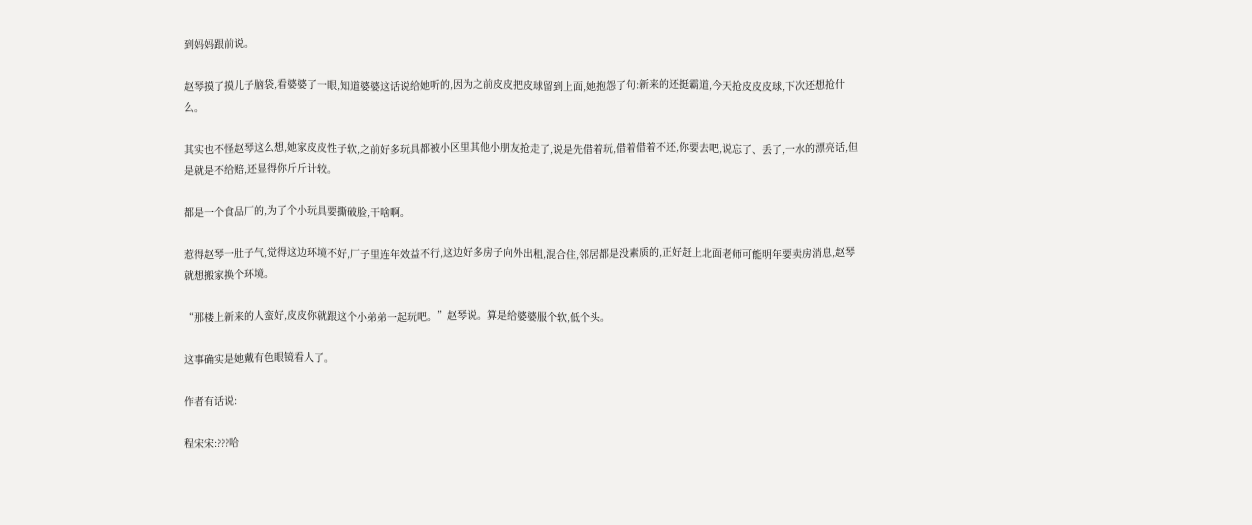到妈妈跟前说。

赵琴摸了摸儿子脑袋,看婆婆了一眼,知道婆婆这话说给她听的,因为之前皮皮把皮球留到上面,她抱怨了句:新来的还挺霸道,今天抢皮皮皮球,下次还想抢什么。

其实也不怪赵琴这么想,她家皮皮性子软,之前好多玩具都被小区里其他小朋友抢走了,说是先借着玩,借着借着不还,你要去吧,说忘了、丢了,一水的漂亮话,但是就是不给赔,还显得你斤斤计较。

都是一个食品厂的,为了个小玩具要撕破脸,干啥啊。

惹得赵琴一肚子气,觉得这边环境不好,厂子里连年效益不行,这边好多房子向外出租,混合住,邻居都是没素质的,正好赶上北面老师可能明年要卖房消息,赵琴就想搬家换个环境。

“那楼上新来的人蛮好,皮皮你就跟这个小弟弟一起玩吧。”赵琴说。算是给婆婆服个软,低个头。

这事确实是她戴有色眼镜看人了。

作者有话说:

程宋宋:???哈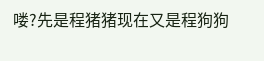喽?先是程猪猪现在又是程狗狗